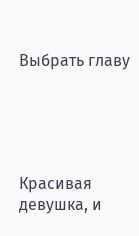Выбрать главу





Красивая девушка, и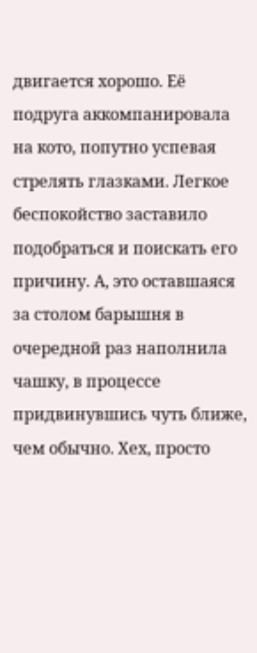двигается хорошо. Её подруга аккомпанировала на кото, попутно успевая стрелять глазками. Легкое беспокойство заставило подобраться и поискать его причину. А, это оставшаяся за столом барышня в очередной раз наполнила чашку, в процессе придвинувшись чуть ближе, чем обычно. Хех, просто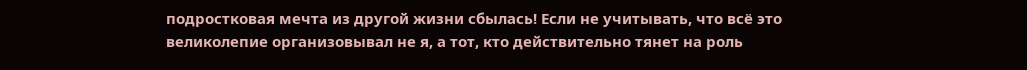подростковая мечта из другой жизни сбылась! Если не учитывать, что всё это великолепие организовывал не я, а тот, кто действительно тянет на роль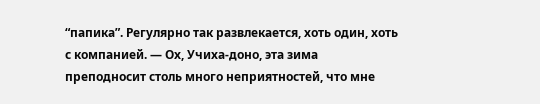“папика”. Регулярно так развлекается, хоть один, хоть с компанией. — Ох, Учиха-доно, эта зима преподносит столь много неприятностей, что мне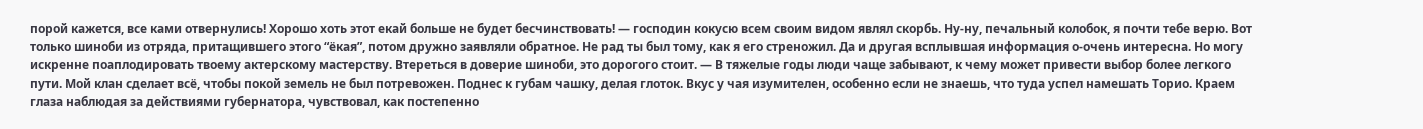порой кажется, все ками отвернулись! Хорошо хоть этот екай больше не будет бесчинствовать! — господин кокусю всем своим видом являл скорбь. Ну-ну, печальный колобок, я почти тебе верю. Вот только шиноби из отряда, притащившего этого “ёкая”, потом дружно заявляли обратное. Не рад ты был тому, как я его стреножил. Да и другая всплывшая информация о-очень интересна. Но могу искренне поаплодировать твоему актерскому мастерству. Втереться в доверие шиноби, это дорогого стоит. — В тяжелые годы люди чаще забывают, к чему может привести выбор более легкого пути. Мой клан сделает всё, чтобы покой земель не был потревожен. Поднес к губам чашку, делая глоток. Вкус у чая изумителен, особенно если не знаешь, что туда успел намешать Торио. Краем глаза наблюдая за действиями губернатора, чувствовал, как постепенно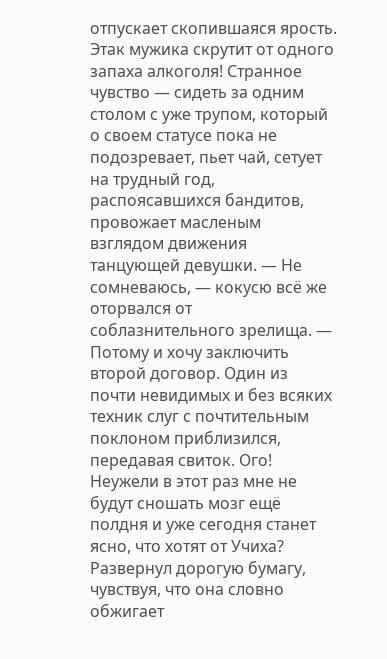отпускает скопившаяся ярость. Этак мужика скрутит от одного запаха алкоголя! Странное чувство — сидеть за одним столом с уже трупом, который о своем статусе пока не подозревает, пьет чай, сетует на трудный год, распоясавшихся бандитов, провожает масленым взглядом движения танцующей девушки. — Не сомневаюсь, — кокусю всё же оторвался от соблазнительного зрелища. — Потому и хочу заключить второй договор. Один из почти невидимых и без всяких техник слуг с почтительным поклоном приблизился, передавая свиток. Ого! Неужели в этот раз мне не будут сношать мозг ещё полдня и уже сегодня станет ясно, что хотят от Учиха? Развернул дорогую бумагу, чувствуя, что она словно обжигает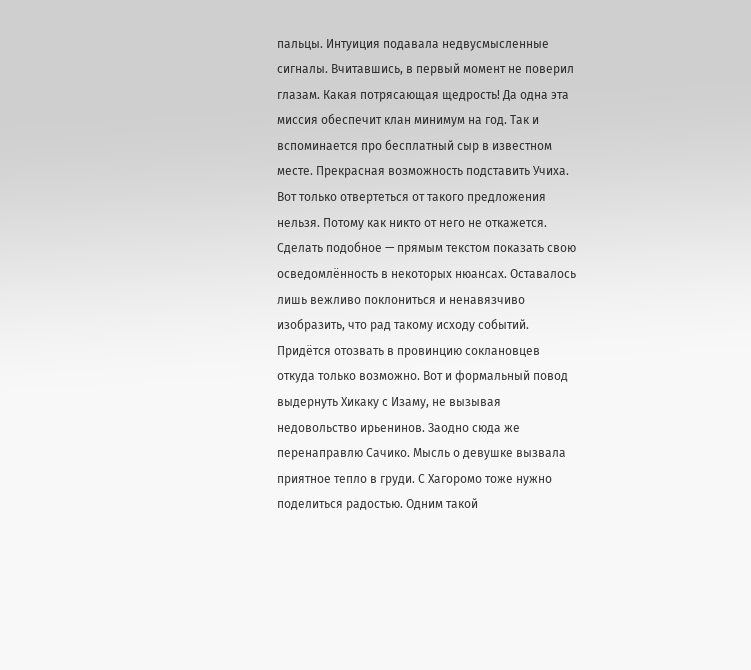пальцы. Интуиция подавала недвусмысленные сигналы. Вчитавшись, в первый момент не поверил глазам. Какая потрясающая щедрость! Да одна эта миссия обеспечит клан минимум на год. Так и вспоминается про бесплатный сыр в известном месте. Прекрасная возможность подставить Учиха. Вот только отвертеться от такого предложения нельзя. Потому как никто от него не откажется. Сделать подобное — прямым текстом показать свою осведомлённость в некоторых нюансах. Оставалось лишь вежливо поклониться и ненавязчиво изобразить, что рад такому исходу событий. Придётся отозвать в провинцию соклановцев откуда только возможно. Вот и формальный повод выдернуть Хикаку с Изаму, не вызывая недовольство ирьенинов. Заодно сюда же перенаправлю Сачико. Мысль о девушке вызвала приятное тепло в груди. С Хагоромо тоже нужно поделиться радостью. Одним такой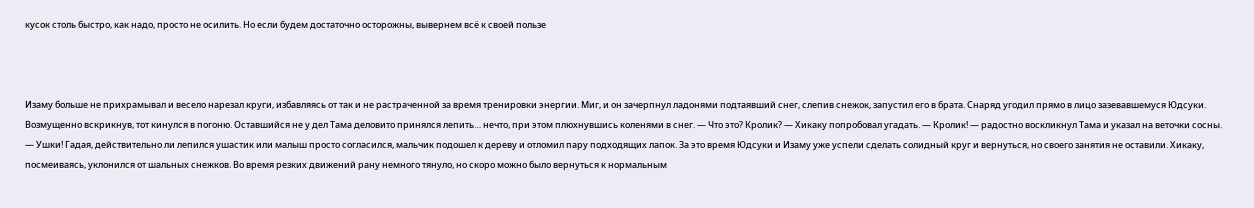кусок столь быстро, как надо, просто не осилить. Но если будем достаточно осторожны, вывернем всё к своей пользе



Изаму больше не прихрамывал и весело нарезал круги, избавляясь от так и не растраченной за время тренировки энергии. Миг, и он зачерпнул ладонями подтаявший снег, слепив снежок, запустил его в брата. Снаряд угодил прямо в лицо зазевавшемуся Юдсуки. Возмущенно вскрикнув, тот кинулся в погоню. Оставшийся не у дел Тама деловито принялся лепить… нечто, при этом плюхнувшись коленями в снег. — Что это? Кролик? — Хикаку попробовал угадать. — Кролик! — радостно воскликнул Тама и указал на веточки сосны. — Ушки! Гадая, действительно ли лепился ушастик или малыш просто согласился, мальчик подошел к дереву и отломил пару подходящих лапок. За это время Юдсуки и Изаму уже успели сделать солидный круг и вернуться, но своего занятия не оставили. Хикаку, посмеиваясь, уклонился от шальных снежков. Во время резких движений рану немного тянуло, но скоро можно было вернуться к нормальным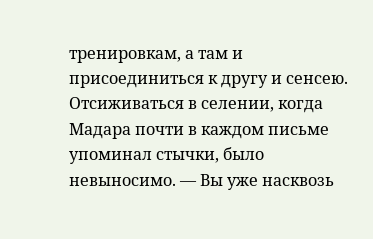тренировкам, а там и присоединиться к другу и сенсею. Отсиживаться в селении, когда Мадара почти в каждом письме упоминал стычки, было невыносимо. — Вы уже насквозь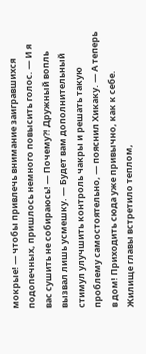мокрые! — чтобы привлечь внимание заигравшихся подопечных, пришлось немного повысить голос. — И я вас сушить не собираюсь! — Почему?! Дружный вопль вызвал лишь усмешку. — Будет вам дополнительный стимул улучшить контроль чакры и решать такую проблему самостоятельно, — пояснил Хикаку. — А теперь в дом! Приходить сюда уже привычно, как к себе. Жилище главы встретило теплом,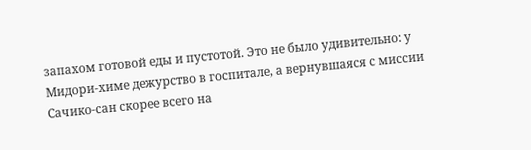запахом готовой еды и пустотой. Это не было удивительно: у Мидори-химе дежурство в госпитале, а вернувшаяся с миссии Сачико-сан скорее всего на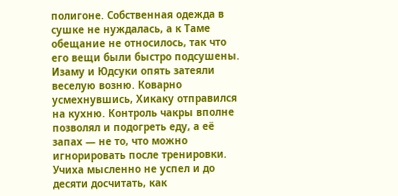полигоне. Собственная одежда в сушке не нуждалась, а к Таме обещание не относилось, так что его вещи были быстро подсушены. Изаму и Юдсуки опять затеяли веселую возню. Коварно усмехнувшись, Хикаку отправился на кухню. Контроль чакры вполне позволял и подогреть еду, а её запах — не то, что можно игнорировать после тренировки. Учиха мысленно не успел и до десяти досчитать, как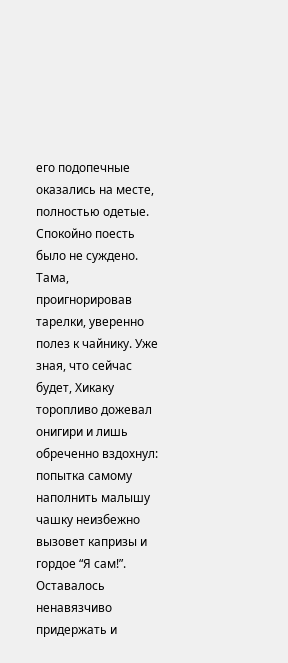его подопечные оказались на месте, полностью одетые. Спокойно поесть было не суждено. Тама, проигнорировав тарелки, уверенно полез к чайнику. Уже зная, что сейчас будет, Хикаку торопливо дожевал онигири и лишь обреченно вздохнул: попытка самому наполнить малышу чашку неизбежно вызовет капризы и гордое “Я сам!”. Оставалось ненавязчиво придержать и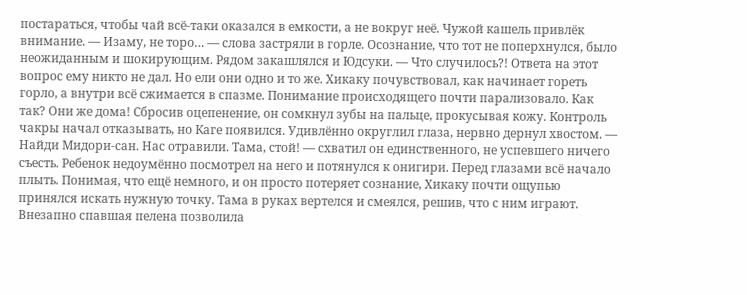постараться, чтобы чай всё-таки оказался в емкости, а не вокруг неё. Чужой кашель привлёк внимание. — Изаму, не торо… — слова застряли в горле. Осознание, что тот не поперхнулся, было неожиданным и шокирующим. Рядом закашлялся и Юдсуки. — Что случилось?! Ответа на этот вопрос ему никто не дал. Но ели они одно и то же. Хикаку почувствовал, как начинает гореть горло, а внутри всё сжимается в спазме. Понимание происходящего почти парализовало. Как так? Они же дома! Сбросив оцепенение, он сомкнул зубы на пальце, прокусывая кожу. Контроль чакры начал отказывать, но Каге появился. Удивлённо округлил глаза, нервно дернул хвостом. — Найди Мидори-сан. Нас отравили. Тама, стой! — схватил он единственного, не успевшего ничего съесть. Ребенок недоумённо посмотрел на него и потянулся к онигири. Перед глазами всё начало плыть. Понимая, что ещё немного, и он просто потеряет сознание, Хикаку почти ощупью принялся искать нужную точку. Тама в руках вертелся и смеялся, решив, что с ним играют. Внезапно спавшая пелена позволила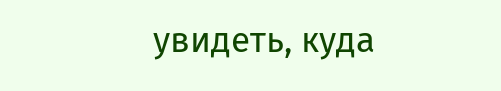увидеть, куда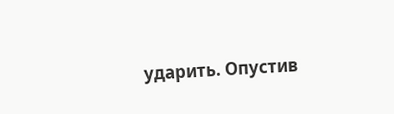ударить. Опустив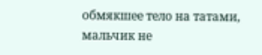обмякшее тело на татами, мальчик не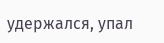удержался, упал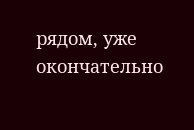рядом, уже окончательно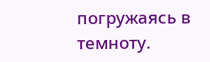погружаясь в темноту.